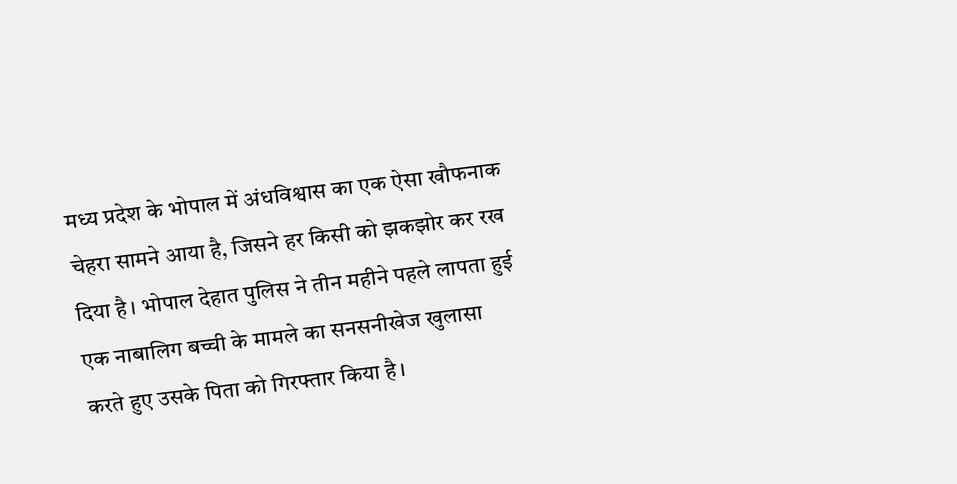मध्य प्रदेश के भोपाल में अंधविश्वास का एक ऐसा खौफनाक चेहरा सामने आया है, जिसने हर किसी को झकझोर कर रख दिया है। भोपाल देहात पुलिस ने तीन महीने पहले लापता हुई एक नाबालिग बच्ची के मामले का सनसनीखेज खुलासा करते हुए उसके पिता को गिरफ्तार किया है।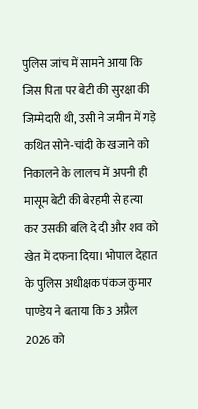पुलिस जांच में सामने आया कि जिस पिता पर बेटी की सुरक्षा की जिम्मेदारी थी, उसी ने जमीन में गड़े कथित सोने-चांदी के खजाने को निकालने के लालच में अपनी ही मासूम बेटी की बेरहमी से हत्या कर उसकी बलि दे दी और शव को खेत में दफना दिया। भोपाल देहात के पुलिस अधीक्षक पंकज कुमार पाण्डेय ने बताया कि 3 अप्रैल 2026 को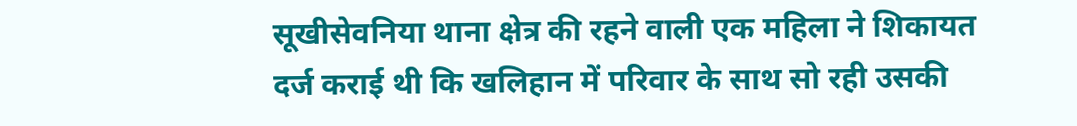सूखीसेवनिया थाना क्षेत्र की रहने वाली एक महिला ने शिकायत दर्ज कराई थी कि खलिहान में परिवार के साथ सो रही उसकी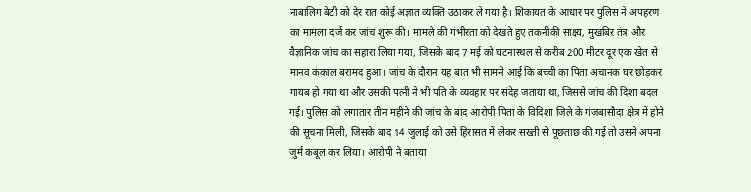नाबालिग बेटी को देर रात कोई अज्ञात व्यक्ति उठाकर ले गया है। शिकायत के आधार पर पुलिस ने अपहरण का मामला दर्ज कर जांच शुरू की। मामले की गंभीरता को देखते हुए तकनीकी साक्ष्य, मुखबिर तंत्र और वैज्ञानिक जांच का सहारा लिया गया, जिसके बाद 7 मई को घटनास्थल से करीब 200 मीटर दूर एक खेत से मानव कंकाल बरामद हुआ। जांच के दौरान यह बात भी सामने आई कि बच्ची का पिता अचानक घर छोड़कर गायब हो गया था और उसकी पत्नी ने भी पति के व्यवहार पर संदेह जताया था, जिससे जांच की दिशा बदल गई। पुलिस को लगातार तीन महीने की जांच के बाद आरोपी पिता के विदिशा जिले के गंजबासौदा क्षेत्र में होने की सूचना मिली, जिसके बाद 14 जुलाई को उसे हिरासत में लेकर सख्ती से पूछताछ की गई तो उसने अपना जुर्म कबूल कर लिया। आरोपी ने बताया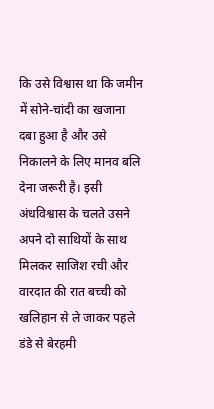कि उसे विश्वास था कि जमीन में सोने-चांदी का खजाना दबा हुआ है और उसे निकालने के लिए मानव बलि देना जरूरी है। इसी अंधविश्वास के चलते उसने अपने दो साथियों के साथ मिलकर साजिश रची और वारदात की रात बच्ची को खलिहान से ले जाकर पहले डंडे से बेरहमी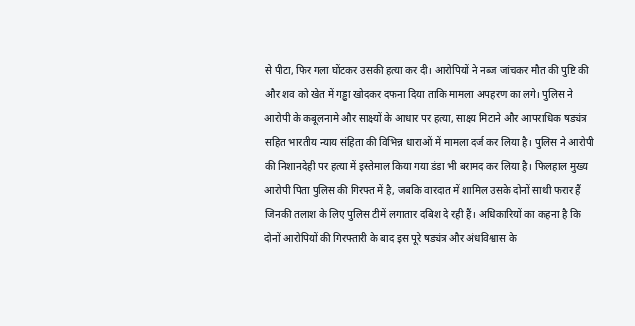से पीटा, फिर गला घोंटकर उसकी हत्या कर दी। आरोपियों ने नब्ज जांचकर मौत की पुष्टि की और शव को खेत में गड्ढा खोदकर दफना दिया ताकि मामला अपहरण का लगे। पुलिस ने आरोपी के कबूलनामे और साक्ष्यों के आधार पर हत्या, साक्ष्य मिटाने और आपराधिक षड्यंत्र सहित भारतीय न्याय संहिता की विभिन्न धाराओं में मामला दर्ज कर लिया है। पुलिस ने आरोपी की निशानदेही पर हत्या में इस्तेमाल किया गया डंडा भी बरामद कर लिया है। फिलहाल मुख्य आरोपी पिता पुलिस की गिरफ्त में है, जबकि वारदात में शामिल उसके दोनों साथी फरार हैं जिनकी तलाश के लिए पुलिस टीमें लगातार दबिश दे रही हैं। अधिकारियों का कहना है कि दोनों आरोपियों की गिरफ्तारी के बाद इस पूरे षड्यंत्र और अंधविश्वास के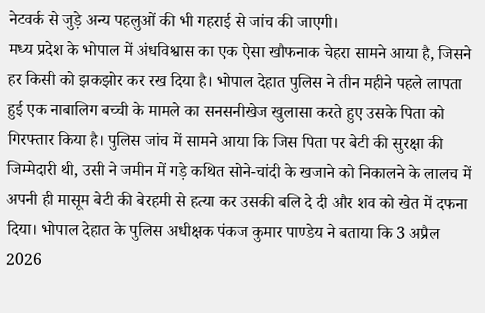नेटवर्क से जुड़े अन्य पहलुओं की भी गहराई से जांच की जाएगी।
मध्य प्रदेश के भोपाल में अंधविश्वास का एक ऐसा खौफनाक चेहरा सामने आया है, जिसने हर किसी को झकझोर कर रख दिया है। भोपाल देहात पुलिस ने तीन महीने पहले लापता हुई एक नाबालिग बच्ची के मामले का सनसनीखेज खुलासा करते हुए उसके पिता को गिरफ्तार किया है। पुलिस जांच में सामने आया कि जिस पिता पर बेटी की सुरक्षा की जिम्मेदारी थी, उसी ने जमीन में गड़े कथित सोने-चांदी के खजाने को निकालने के लालच में अपनी ही मासूम बेटी की बेरहमी से हत्या कर उसकी बलि दे दी और शव को खेत में दफना दिया। भोपाल देहात के पुलिस अधीक्षक पंकज कुमार पाण्डेय ने बताया कि 3 अप्रैल 2026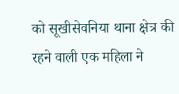को सूखीसेवनिया थाना क्षेत्र की रहने वाली एक महिला ने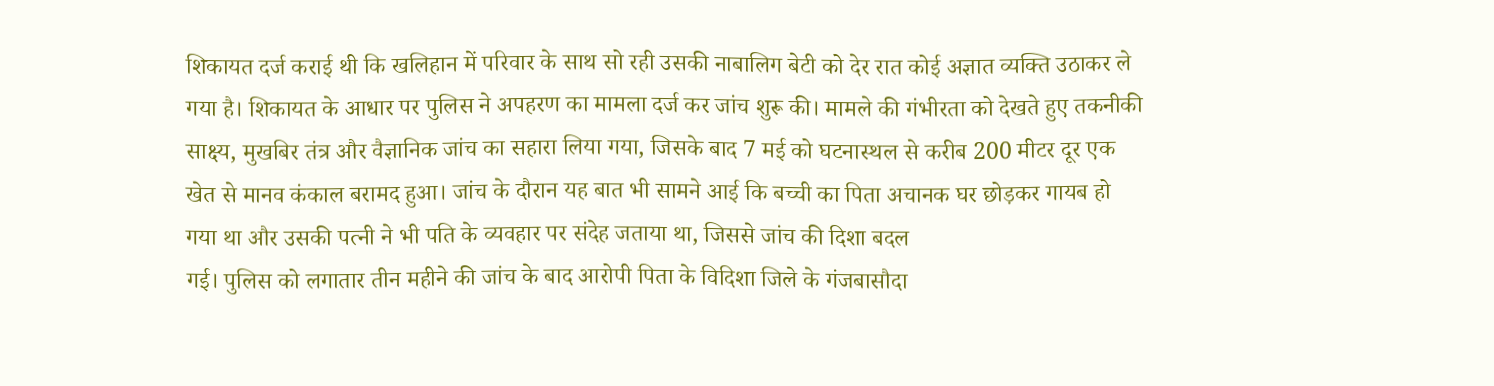शिकायत दर्ज कराई थी कि खलिहान में परिवार के साथ सो रही उसकी नाबालिग बेटी को देर रात कोई अज्ञात व्यक्ति उठाकर ले गया है। शिकायत के आधार पर पुलिस ने अपहरण का मामला दर्ज कर जांच शुरू की। मामले की गंभीरता को देखते हुए तकनीकी साक्ष्य, मुखबिर तंत्र और वैज्ञानिक जांच का सहारा लिया गया, जिसके बाद 7 मई को घटनास्थल से करीब 200 मीटर दूर एक खेत से मानव कंकाल बरामद हुआ। जांच के दौरान यह बात भी सामने आई कि बच्ची का पिता अचानक घर छोड़कर गायब हो गया था और उसकी पत्नी ने भी पति के व्यवहार पर संदेह जताया था, जिससे जांच की दिशा बदल
गई। पुलिस को लगातार तीन महीने की जांच के बाद आरोपी पिता के विदिशा जिले के गंजबासौदा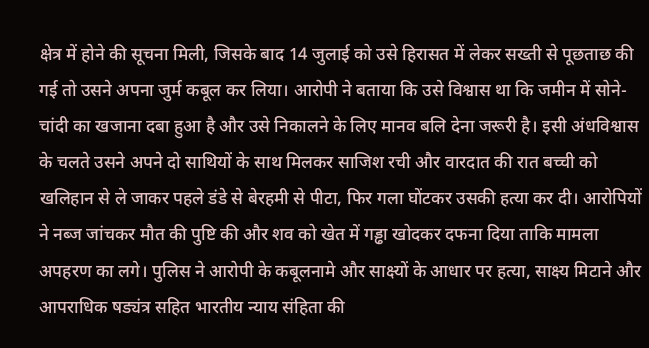क्षेत्र में होने की सूचना मिली, जिसके बाद 14 जुलाई को उसे हिरासत में लेकर सख्ती से पूछताछ की गई तो उसने अपना जुर्म कबूल कर लिया। आरोपी ने बताया कि उसे विश्वास था कि जमीन में सोने-चांदी का खजाना दबा हुआ है और उसे निकालने के लिए मानव बलि देना जरूरी है। इसी अंधविश्वास के चलते उसने अपने दो साथियों के साथ मिलकर साजिश रची और वारदात की रात बच्ची को खलिहान से ले जाकर पहले डंडे से बेरहमी से पीटा, फिर गला घोंटकर उसकी हत्या कर दी। आरोपियों ने नब्ज जांचकर मौत की पुष्टि की और शव को खेत में गड्ढा खोदकर दफना दिया ताकि मामला अपहरण का लगे। पुलिस ने आरोपी के कबूलनामे और साक्ष्यों के आधार पर हत्या, साक्ष्य मिटाने और आपराधिक षड्यंत्र सहित भारतीय न्याय संहिता की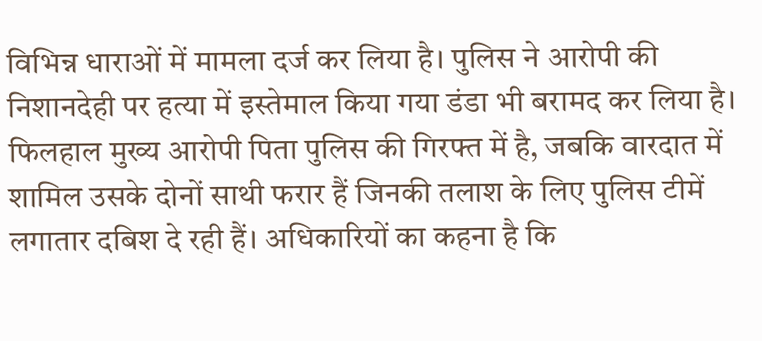विभिन्न धाराओं में मामला दर्ज कर लिया है। पुलिस ने आरोपी की निशानदेही पर हत्या में इस्तेमाल किया गया डंडा भी बरामद कर लिया है। फिलहाल मुख्य आरोपी पिता पुलिस की गिरफ्त में है, जबकि वारदात में शामिल उसके दोनों साथी फरार हैं जिनकी तलाश के लिए पुलिस टीमें लगातार दबिश दे रही हैं। अधिकारियों का कहना है कि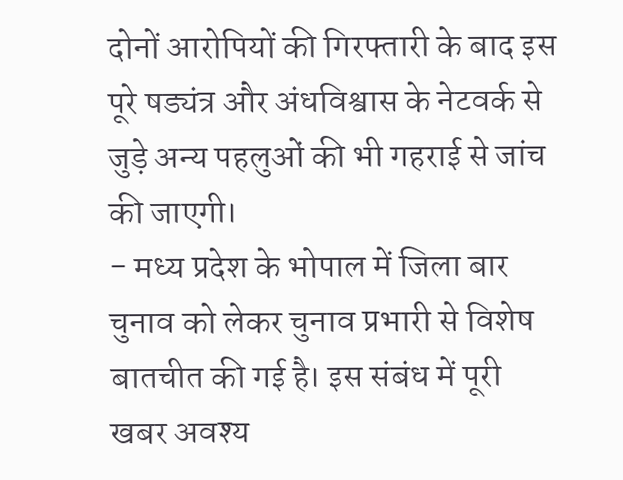दोनों आरोपियों की गिरफ्तारी के बाद इस पूरे षड्यंत्र और अंधविश्वास के नेटवर्क से जुड़े अन्य पहलुओं की भी गहराई से जांच की जाएगी।
- मध्य प्रदेश के भोपाल में जिला बार चुनाव को लेकर चुनाव प्रभारी से विशेष बातचीत की गई है। इस संबंध में पूरी खबर अवश्य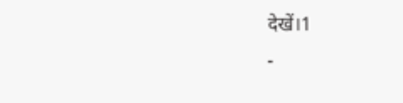देखें।1
-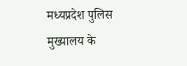मध्यप्रदेश पुलिस मुख्यालय के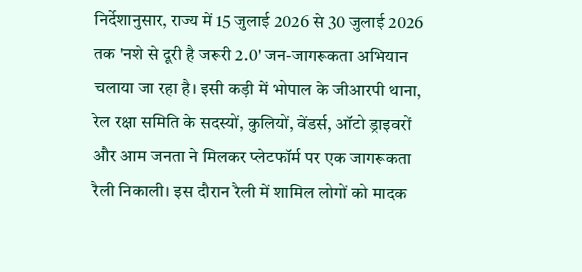निर्देशानुसार, राज्य में 15 जुलाई 2026 से 30 जुलाई 2026 तक 'नशे से दूरी है जरूरी 2.0' जन-जागरूकता अभियान चलाया जा रहा है। इसी कड़ी में भोपाल के जीआरपी थाना, रेल रक्षा समिति के सदस्यों, कुलियों, वेंडर्स, ऑटो ड्राइवरों और आम जनता ने मिलकर प्लेटफॉर्म पर एक जागरूकता रैली निकाली। इस दौरान रैली में शामिल लोगों को मादक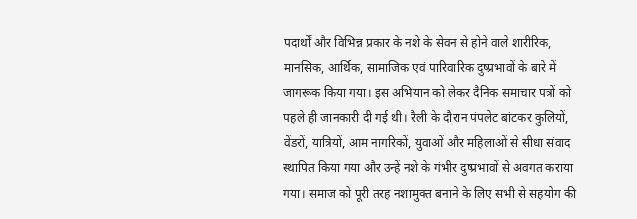पदार्थों और विभिन्न प्रकार के नशे के सेवन से होने वाले शारीरिक, मानसिक, आर्थिक, सामाजिक एवं पारिवारिक दुष्प्रभावों के बारे में जागरूक किया गया। इस अभियान को लेकर दैनिक समाचार पत्रों को पहले ही जानकारी दी गई थी। रैली के दौरान पंपलेट बांटकर कुलियों, वेंडरों, यात्रियों, आम नागरिकों, युवाओं और महिलाओं से सीधा संवाद स्थापित किया गया और उन्हें नशे के गंभीर दुष्प्रभावों से अवगत कराया गया। समाज को पूरी तरह नशामुक्त बनाने के लिए सभी से सहयोग की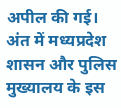अपील की गई। अंत में मध्यप्रदेश शासन और पुलिस मुख्यालय के इस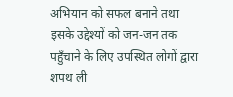अभियान को सफल बनाने तथा इसके उद्देश्यों को जन-जन तक पहुँचाने के लिए उपस्थित लोगों द्वारा शपथ ली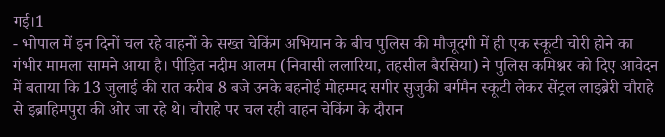गई।1
- भोपाल में इन दिनों चल रहे वाहनों के सख्त चेकिंग अभियान के बीच पुलिस की मौजूदगी में ही एक स्कूटी चोरी होने का गंभीर मामला सामने आया है। पीड़ित नदीम आलम (निवासी ललारिया, तहसील बैरसिया) ने पुलिस कमिश्नर को दिए आवेदन में बताया कि 13 जुलाई की रात करीब 8 बजे उनके बहनोई मोहम्मद सगीर सुजुकी बर्गमैन स्कूटी लेकर सेंट्रल लाइब्रेरी चौराहे से इब्राहिमपुरा की ओर जा रहे थे। चौराहे पर चल रही वाहन चेकिंग के दौरान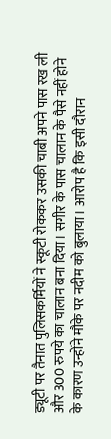ड्यूटी पर तैनात पुलिसकर्मियों ने स्कूटी रोककर उसकी चाबी अपने पास रख ली और 300 रुपये का चालान बना दिया। सगीर के पास चालान के पैसे नहीं होने के कारण उन्होंने मौके पर नदीम को बुलाया। आरोप है कि इसी दौरान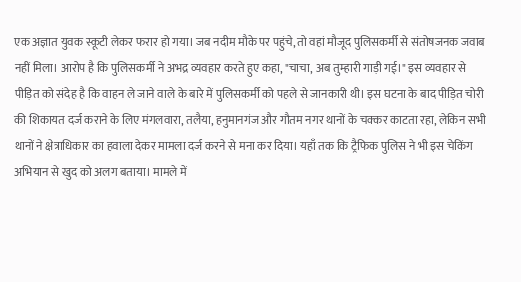एक अज्ञात युवक स्कूटी लेकर फरार हो गया। जब नदीम मौके पर पहुंचे, तो वहां मौजूद पुलिसकर्मी से संतोषजनक जवाब नहीं मिला। आरोप है कि पुलिसकर्मी ने अभद्र व्यवहार करते हुए कहा, "चाचा, अब तुम्हारी गाड़ी गई।" इस व्यवहार से पीड़ित को संदेह है कि वाहन ले जाने वाले के बारे में पुलिसकर्मी को पहले से जानकारी थी। इस घटना के बाद पीड़ित चोरी की शिकायत दर्ज कराने के लिए मंगलवारा, तलैया, हनुमानगंज और गौतम नगर थानों के चक्कर काटता रहा, लेकिन सभी थानों ने क्षेत्राधिकार का हवाला देकर मामला दर्ज करने से मना कर दिया। यहाँ तक कि ट्रैफिक पुलिस ने भी इस चेकिंग अभियान से खुद को अलग बताया। मामले में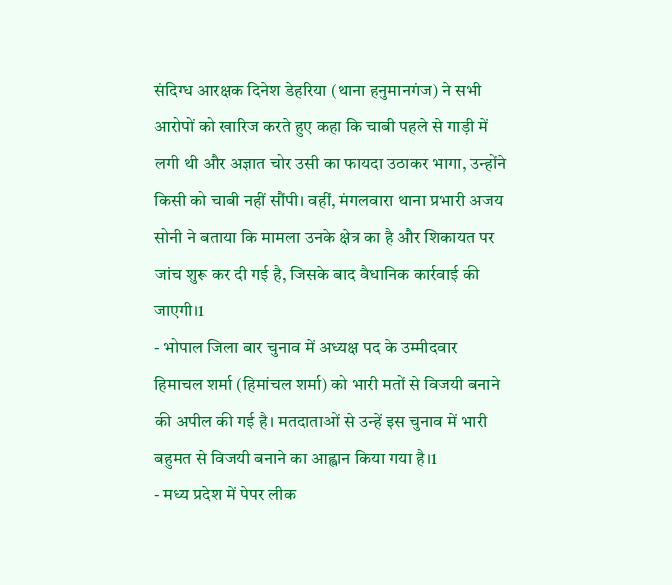संदिग्ध आरक्षक दिनेश डेहरिया (थाना हनुमानगंज) ने सभी आरोपों को खारिज करते हुए कहा कि चाबी पहले से गाड़ी में लगी थी और अज्ञात चोर उसी का फायदा उठाकर भागा, उन्होंने किसी को चाबी नहीं सौंपी। वहीं, मंगलवारा थाना प्रभारी अजय सोनी ने बताया कि मामला उनके क्षेत्र का है और शिकायत पर जांच शुरू कर दी गई है, जिसके बाद वैधानिक कार्रवाई की जाएगी।1
- भोपाल जिला बार चुनाव में अध्यक्ष पद के उम्मीदवार हिमाचल शर्मा (हिमांचल शर्मा) को भारी मतों से विजयी बनाने की अपील की गई है। मतदाताओं से उन्हें इस चुनाव में भारी बहुमत से विजयी बनाने का आह्वान किया गया है।1
- मध्य प्रदेश में पेपर लीक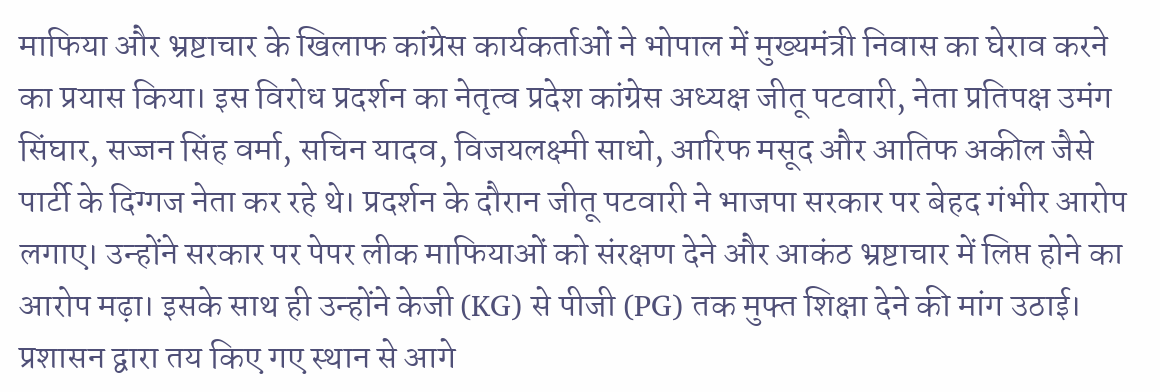माफिया और भ्रष्टाचार के खिलाफ कांग्रेस कार्यकर्ताओं ने भोपाल में मुख्यमंत्री निवास का घेराव करने का प्रयास किया। इस विरोध प्रदर्शन का नेतृत्व प्रदेश कांग्रेस अध्यक्ष जीतू पटवारी, नेता प्रतिपक्ष उमंग सिंघार, सज्जन सिंह वर्मा, सचिन यादव, विजयलक्ष्मी साधो, आरिफ मसूद और आतिफ अकील जैसे पार्टी के दिग्गज नेता कर रहे थे। प्रदर्शन के दौरान जीतू पटवारी ने भाजपा सरकार पर बेहद गंभीर आरोप लगाए। उन्होंने सरकार पर पेपर लीक माफियाओं को संरक्षण देने और आकंठ भ्रष्टाचार में लिप्त होने का आरोप मढ़ा। इसके साथ ही उन्होंने केजी (KG) से पीजी (PG) तक मुफ्त शिक्षा देने की मांग उठाई। प्रशासन द्वारा तय किए गए स्थान से आगे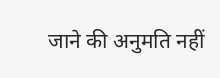जाने की अनुमति नहीं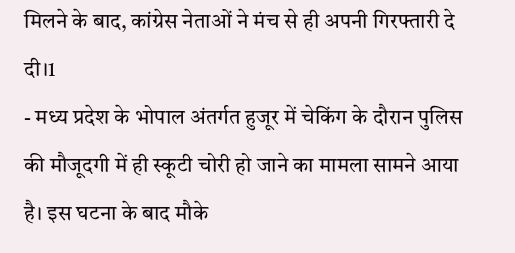मिलने के बाद, कांग्रेस नेताओं ने मंच से ही अपनी गिरफ्तारी दे दी।1
- मध्य प्रदेश के भोपाल अंतर्गत हुजूर में चेकिंग के दौरान पुलिस की मौजूदगी में ही स्कूटी चोरी हो जाने का मामला सामने आया है। इस घटना के बाद मौके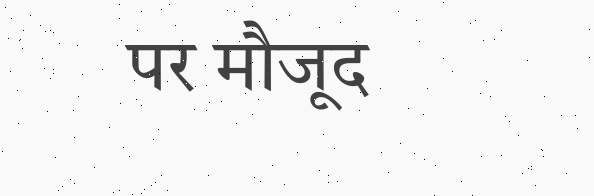पर मौजूद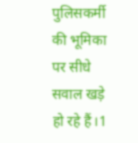पुलिसकर्मी की भूमिका पर सीधे सवाल खड़े हो रहे हैं।1